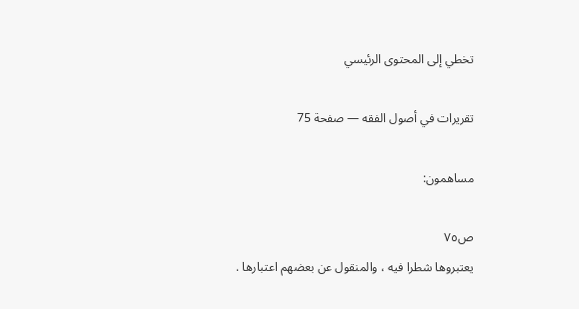تخطي إلى المحتوى الرئيسي

تقريرات في أصول الفقه — صفحة 75

مساهمون:

ص٧٥
يعتبروها شطرا فيه ، والمنقول عن بعضهم اعتبارها .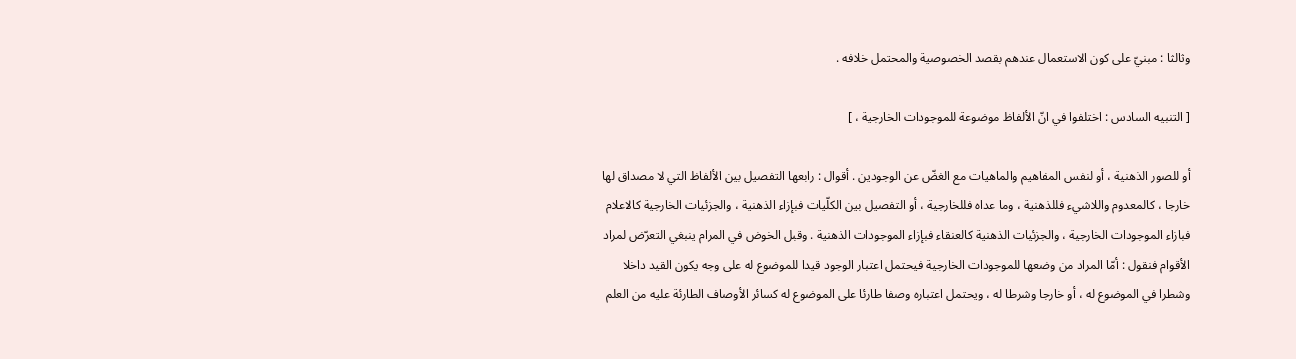وثالثا : مبنيّ على كون الاستعمال عندهم بقصد الخصوصية والمحتمل خلافه .

[ التنبيه السادس : اختلفوا في انّ الألفاظ موضوعة للموجودات الخارجية ، ]

أو للصور الذهنية ، أو لنفس المفاهيم والماهيات مع الغضّ عن الوجودين . أقوال : رابعها التفصيل بين الألفاظ التي لا مصداق لها خارجا ، كالمعدوم واللاشيء فللذهنية ، وما عداه فللخارجية ، أو التفصيل بين الكلّيات فبإزاء الذهنية ، والجزئيات الخارجية كالاعلام فبازاء الموجودات الخارجية ، والجزئيات الذهنية كالعنقاء فبإزاء الموجودات الذهنية . وقبل الخوض في المرام ينبغي التعرّض لمراد الأقوام فنقول : أمّا المراد من وضعها للموجودات الخارجية فيحتمل اعتبار الوجود قيدا للموضوع له على وجه يكون القيد داخلا وشطرا في الموضوع له ، أو خارجا وشرطا له ، ويحتمل اعتباره وصفا طارئا على الموضوع له كسائر الأوصاف الطارئة عليه من العلم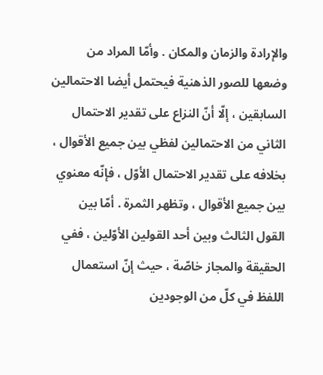والإرادة والزمان والمكان . وأمّا المراد من وضعها للصور الذهنية فيحتمل أيضا الاحتمالين السابقين ، إلّا أنّ النزاع على تقدير الاحتمال الثاني من الاحتمالين لفظي بين جميع الأقوال ، بخلافه على تقدير الاحتمال الأوّل ، فإنّه معنوي بين جميع الأقوال ، وتظهر الثمرة . أمّا بين القول الثالث وبين أحد القولين الأوّلين ، ففي الحقيقة والمجاز خاصّة ، حيث إنّ استعمال اللفظ في كلّ من الوجودين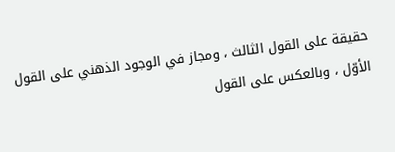حقيقة على القول الثالث ، ومجاز في الوجود الذهني على القول الأوّل ، وبالعكس على القول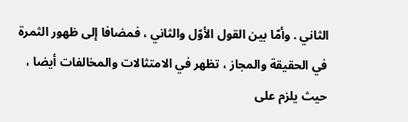الثاني . وأمّا بين القول الأوّل والثاني ، فمضافا إلى ظهور الثمرة في الحقيقة والمجاز ، تظهر في الامتثالات والمخالفات أيضا ، حيث يلزم على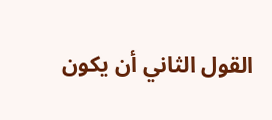القول الثاني أن يكون